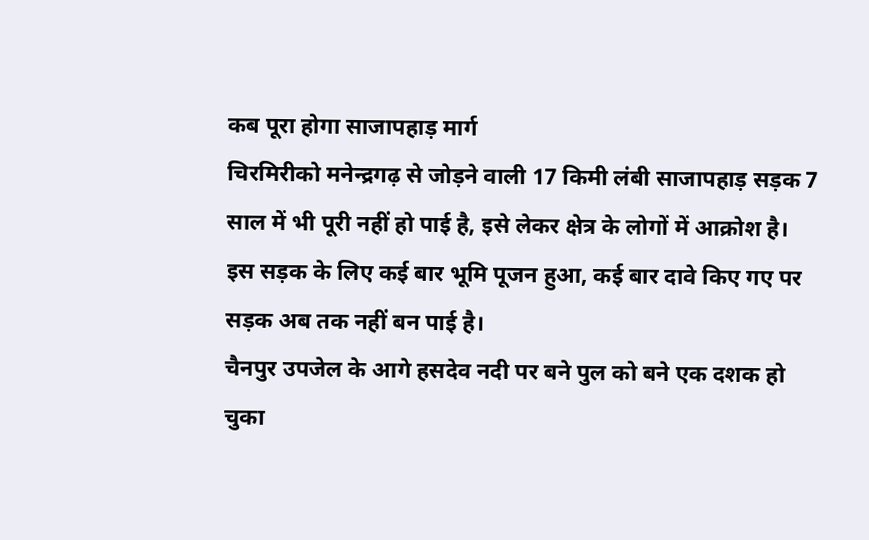कब पूरा होगा साजापहाड़ मार्ग
चिरमिरीको मनेन्द्रगढ़ से जोड़ने वाली 17 किमी लंबी साजापहाड़ सड़क 7 साल में भी पूरी नहीं हो पाई है, इसे लेकर क्षेत्र के लोगों में आक्रोश है। इस सड़क के लिए कई बार भूमि पूजन हुआ, कई बार दावे किए गए पर सड़क अब तक नहीं बन पाई है।
चैनपुर उपजेल के आगे हसदेव नदी पर बने पुल को बने एक दशक हो चुका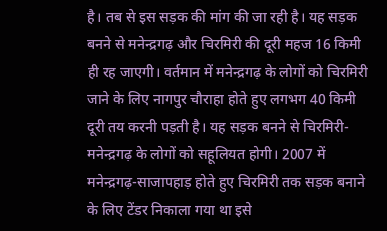है। तब से इस सड़क की मांग की जा रही है। यह सड़क बनने से मनेन्द्रगढ़ और चिरमिरी की दूरी महज 16 किमी ही रह जाएगी। वर्तमान में मनेन्द्रगढ़ के लोगों को चिरमिरी जाने के लिए नागपुर चौराहा होते हुए लगभग 40 किमी दूरी तय करनी पड़ती है। यह सड़क बनने से चिरमिरी-मनेन्द्रगढ़ के लोगों को सहूलियत होगी। 2007 में मनेन्द्रगढ़-साजापहाड़ होते हुए चिरमिरी तक सड़क बनाने के लिए टेंडर निकाला गया था इसे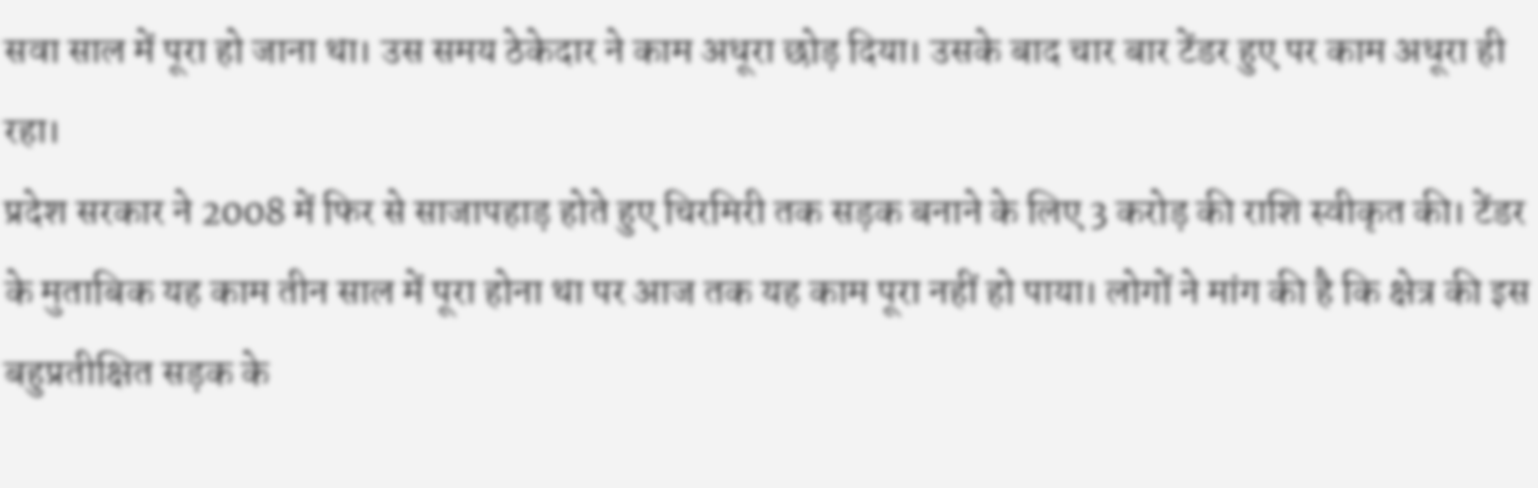सवा साल में पूरा हो जाना था। उस समय ठेकेदार ने काम अधूरा छोड़ दिया। उसके बाद चार बार टेंडर हुए पर काम अधूरा ही रहा।
प्रदेश सरकार ने 2008 में फिर से साजापहाड़ होते हुए चिरमिरी तक सड़क बनाने के लिए 3 करोड़ की राशि स्वीकृत की। टेंडर के मुताबिक यह काम तीन साल में पूरा होना था पर आज तक यह काम पूरा नहीं हो पाया। लोगों ने मांग की है कि क्षेत्र की इस बहुप्रतीक्षित सड़क के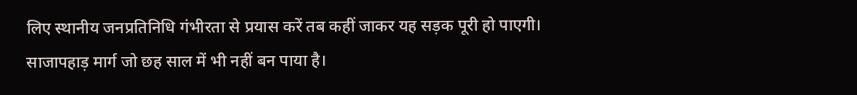लिए स्थानीय जनप्रतिनिधि गंभीरता से प्रयास करें तब कहीं जाकर यह सड़क पूरी हो पाएगी।
साजापहाड़ मार्ग जो छह साल में भी नहीं बन पाया है।